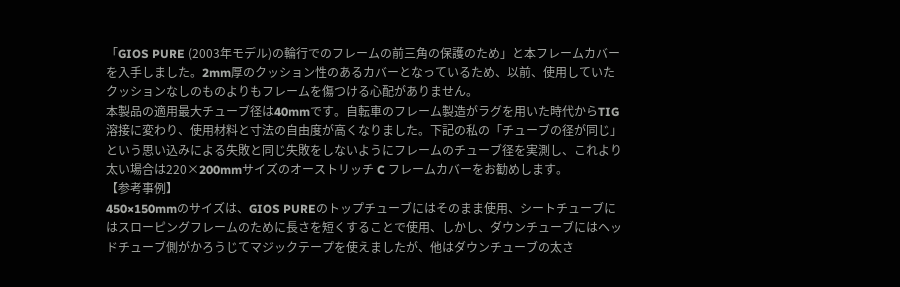「GIOS PURE (2003年モデル)の輪行でのフレームの前三角の保護のため」と本フレームカバーを入手しました。2mm厚のクッション性のあるカバーとなっているため、以前、使用していたクッションなしのものよりもフレームを傷つける心配がありません。
本製品の適用最大チューブ径は40mmです。自転車のフレーム製造がラグを用いた時代からTIG溶接に変わり、使用材料と寸法の自由度が高くなりました。下記の私の「チューブの径が同じ」という思い込みによる失敗と同じ失敗をしないようにフレームのチューブ径を実測し、これより太い場合は220×200mmサイズのオーストリッチ C フレームカバーをお勧めします。
【参考事例】
450×150mmのサイズは、GIOS PUREのトップチューブにはそのまま使用、シートチューブにはスローピングフレームのために長さを短くすることで使用、しかし、ダウンチューブにはヘッドチューブ側がかろうじてマジックテープを使えましたが、他はダウンチューブの太さ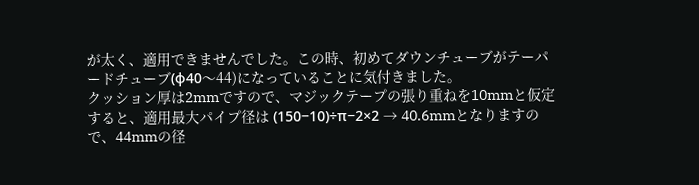が太く、適用できませんでした。この時、初めてダウンチューブがテーパードチューブ(φ40〜44)になっていることに気付きました。
クッション厚は2mmですので、マジックテープの張り重ねを10mmと仮定すると、適用最大パイプ径は (150−10)÷π−2×2 → 40.6mmとなりますので、44mmの径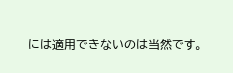には適用できないのは当然です。